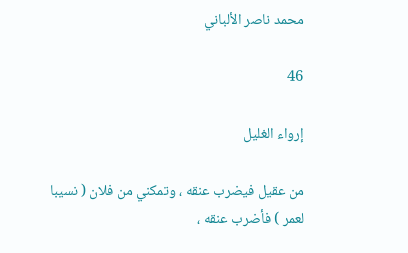محمد ناصر الألباني

46

إرواء الغليل

من عقيل فيضرب عنقه ، وتمكني من فلان ( نسيبا لعمر ) فأضرب عنقه ،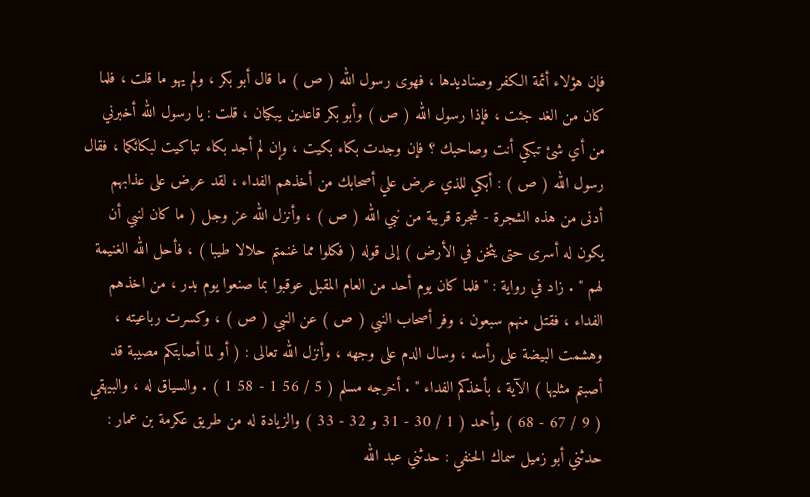فإن هؤلاء أئمة الكفر وصناديدها ، فهوى رسول الله ( ص ) ما قال أبو بكر ، ولم يهو ما قلت ، فلما كان من الغد جئت ، فإذا رسول الله ( ص ) وأبو بكر قاعدين يبكيان ، قلت : يا رسول الله أخبرني من أي شئ تبكي أنت وصاحبك ؟ فإن وجدت بكاء بكيت ، وإن لم أجد بكاء تباكيت لبكائكما ، فقال رسول الله ( ص ) : أبكي للذي عرض علي أصحابك من أخذهم الفداء ، لقد عرض على عذابهم أدنى من هذه الشجرة - شجرة قريبة من نبي الله ( ص ) ، وأنزل الله عز وجل ( ما كان لنبي أن يكون له أسرى حتى يثخن في الأرض ) إلى قوله ( فكلوا مما غنمتم حلالا طيبا ) ، فأحل الله الغنيمة لهم " . زاد في رواية : " فلما كان يوم أحد من العام المقبل عوقبوا بما صنعوا يوم بدر ، من اخذهم الفداء ، فقتل منهم سبعون ، وفر أصحاب النبي ( ص ) عن النبي ( ص ) ، وكسرت رباعيته ، وهشمت البيضة على رأسه ، وسال الدم على وجهه ، وأنزل الله تعالى : ( أو لما أصابتكم مصيبة قد أصبتم مثليها ) الآية ، بأخذكم الفداء " . أخرجه مسلم ( 5 / 56 1 - 58 1 ) . والسياق له ، والبيهقي ( 9 / 67 - 68 ) وأحمد ( 1 / 30 - 31 و 32 - 33 ) والزيادة له من طريق عكرمة بن عمار : حدثني أبو زميل سماك الحنفي : حدثني عبد الله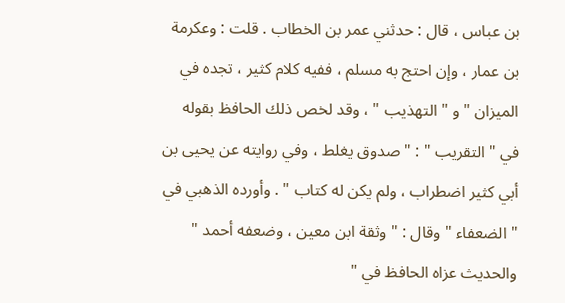بن عباس ، قال : حدثني عمر بن الخطاب . قلت : وعكرمة بن عمار ، وإن احتج به مسلم ، ففيه كلام كثير ، تجده في الميزان " و " التهذيب " ، وقد لخص ذلك الحافظ بقوله في " التقريب " : " صدوق يغلط ، وفي روايته عن يحيى بن أبي كثير اضطراب ، ولم يكن له كتاب " . وأورده الذهبي في " الضعفاء " وقال : " وثقة ابن معين ، وضعفه أحمد " والحديث عزاه الحافظ في "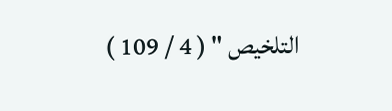التلخيص " ( 4 / 109 )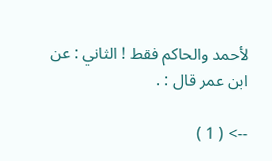لأحمد والحاكم فقط ! الثاني : عن ابن عمر قال : .

--> ( 1 )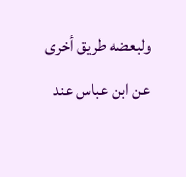ولبعضه طريق أخرى عن ابن عباس عند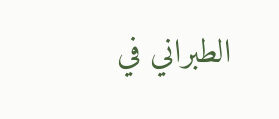الطبراني في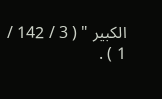الكبير " ( 3 / 142 / 1 ) .